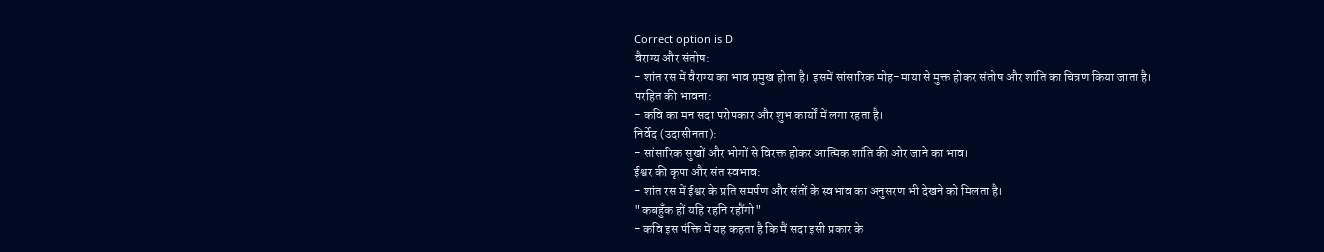Correct option is D
वैराग्य और संतोष:
- शांत रस में वैराग्य का भाव प्रमुख होता है। इसमें सांसारिक मोह-माया से मुक्त होकर संतोष और शांति का चित्रण किया जाता है।
परहित की भावना:
- कवि का मन सदा परोपकार और शुभ कार्यों में लगा रहता है।
निर्वेद (उदासीनता):
- सांसारिक सुखों और भोगों से विरक्त होकर आत्मिक शांति की ओर जाने का भाव।
ईश्वर की कृपा और संत स्वभाव:
- शांत रस में ईश्वर के प्रति समर्पण और संतों के स्वभाव का अनुसरण भी देखने को मिलता है।
"कबहुँक हों यहि रहनि रहौंगो"
- कवि इस पंक्ति में यह कहता है कि मैं सदा इसी प्रकार के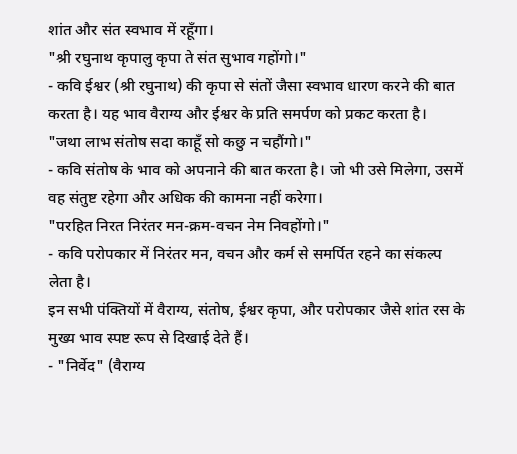शांत और संत स्वभाव में रहूँगा।
"श्री रघुनाथ कृपालु कृपा ते संत सुभाव गहोंगो।"
- कवि ईश्वर (श्री रघुनाथ) की कृपा से संतों जैसा स्वभाव धारण करने की बात करता है। यह भाव वैराग्य और ईश्वर के प्रति समर्पण को प्रकट करता है।
"जथा लाभ संतोष सदा काहूँ सो कछु न चहौंगो।"
- कवि संतोष के भाव को अपनाने की बात करता है। जो भी उसे मिलेगा, उसमें वह संतुष्ट रहेगा और अधिक की कामना नहीं करेगा।
"परहित निरत निरंतर मन-क्रम-वचन नेम निवहोंगो।"
- कवि परोपकार में निरंतर मन, वचन और कर्म से समर्पित रहने का संकल्प लेता है।
इन सभी पंक्तियों में वैराग्य, संतोष, ईश्वर कृपा, और परोपकार जैसे शांत रस के मुख्य भाव स्पष्ट रूप से दिखाई देते हैं।
- "निर्वेद" (वैराग्य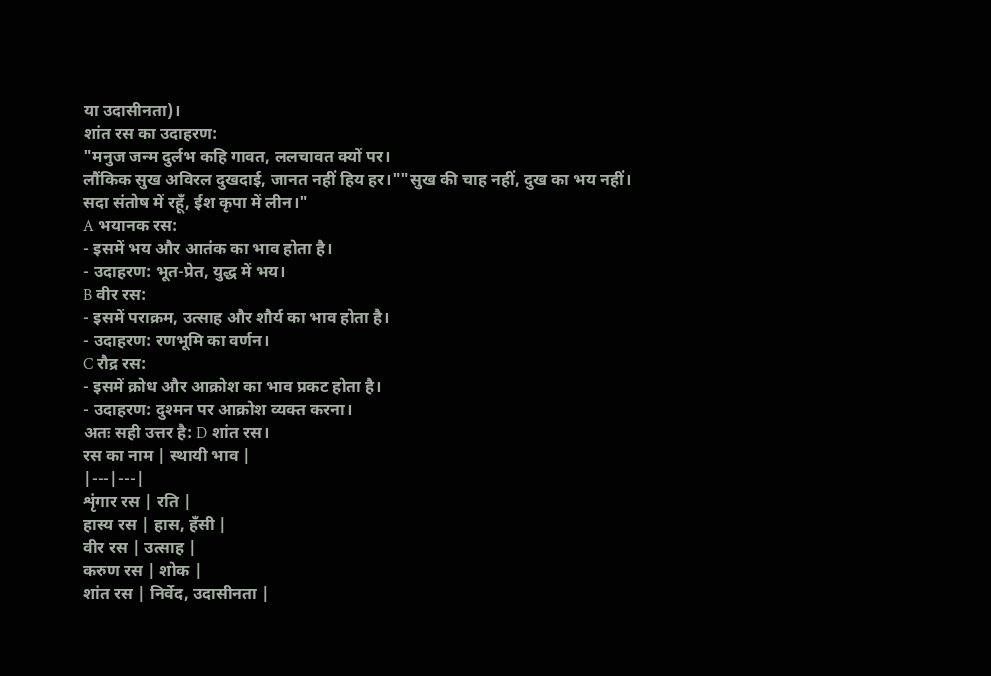या उदासीनता)।
शांत रस का उदाहरण:
"मनुज जन्म दुर्लभ कहि गावत, ललचावत क्यों पर।
लौंकिक सुख अविरल दुखदाई, जानत नहीं हिय हर।""सुख की चाह नहीं, दुख का भय नहीं।
सदा संतोष में रहूँ, ईश कृपा में लीन।"
A भयानक रस:
- इसमें भय और आतंक का भाव होता है।
- उदाहरण: भूत-प्रेत, युद्ध में भय।
B वीर रस:
- इसमें पराक्रम, उत्साह और शौर्य का भाव होता है।
- उदाहरण: रणभूमि का वर्णन।
C रौद्र रस:
- इसमें क्रोध और आक्रोश का भाव प्रकट होता है।
- उदाहरण: दुश्मन पर आक्रोश व्यक्त करना।
अतः सही उत्तर है: D शांत रस।
रस का नाम | स्थायी भाव |
|---|---|
शृंगार रस | रति |
हास्य रस | हास, हँसी |
वीर रस | उत्साह |
करुण रस | शोक |
शांत रस | निर्वेद, उदासीनता |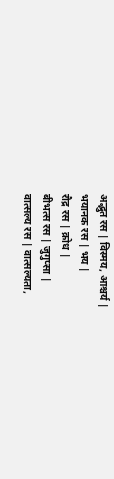अद्भुत रस | विस्मय, आश्चर्य |
भयानक रस | भय |
रौद्र रस | क्रोध |
बीभत्स रस | जुगुप्सा |
वात्सल्य रस | वात्सल्यता,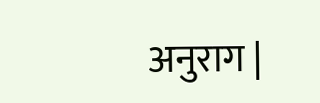अनुराग |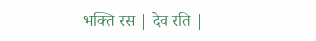भक्ति रस | देव रति |